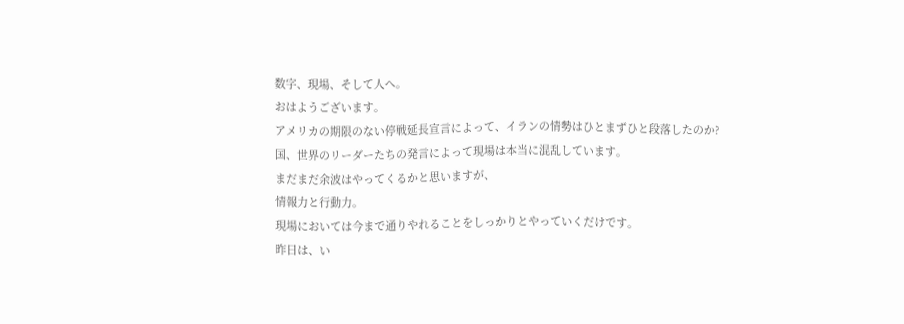数字、現場、そして人へ。
おはようございます。
アメリカの期限のない停戦延長宣言によって、イランの情勢はひとまずひと段落したのか?
国、世界のリーダーたちの発言によって現場は本当に混乱しています。
まだまだ余波はやってくるかと思いますが、
情報力と行動力。
現場においては今まで通りやれることをしっかりとやっていくだけです。
昨日は、い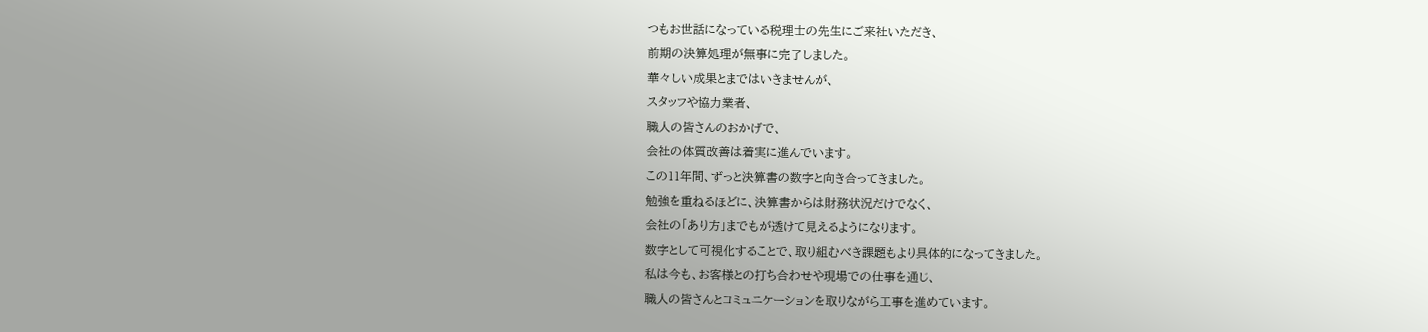つもお世話になっている税理士の先生にご来社いただき、
前期の決算処理が無事に完了しました。
華々しい成果とまではいきませんが、
スタッフや協力業者、
職人の皆さんのおかげで、
会社の体質改善は着実に進んでいます。
この11年間、ずっと決算書の数字と向き合ってきました。
勉強を重ねるほどに、決算書からは財務状況だけでなく、
会社の「あり方」までもが透けて見えるようになります。
数字として可視化することで、取り組むべき課題もより具体的になってきました。
私は今も、お客様との打ち合わせや現場での仕事を通じ、
職人の皆さんとコミュニケーションを取りながら工事を進めています。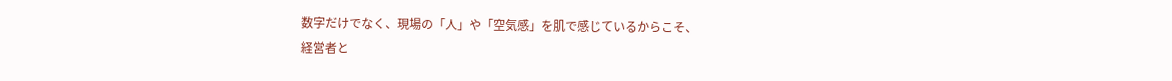数字だけでなく、現場の「人」や「空気感」を肌で感じているからこそ、
経営者と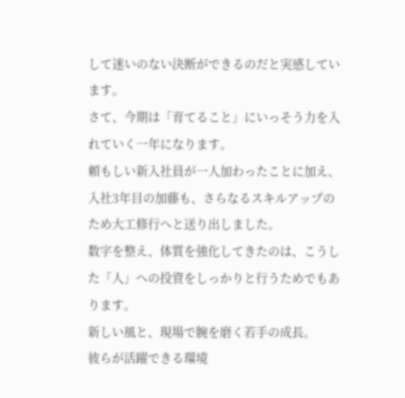して迷いのない決断ができるのだと実感しています。
さて、今期は「育てること」にいっそう力を入れていく一年になります。
頼もしい新入社員が一人加わったことに加え、
入社3年目の加藤も、さらなるスキルアップのため大工修行へと送り出しました。
数字を整え、体質を強化してきたのは、こうした「人」への投資をしっかりと行うためでもあります。
新しい風と、現場で腕を磨く若手の成長。
彼らが活躍できる環境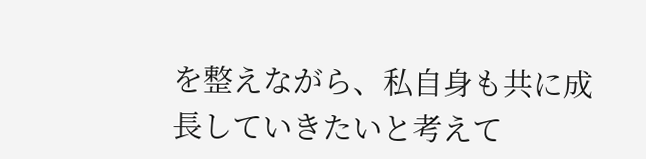を整えながら、私自身も共に成長していきたいと考えて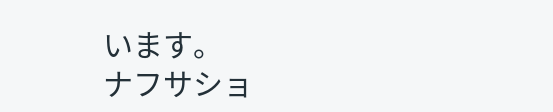います。
ナフサショ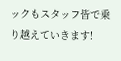ックもスタッフ皆で乗り越えていきます!